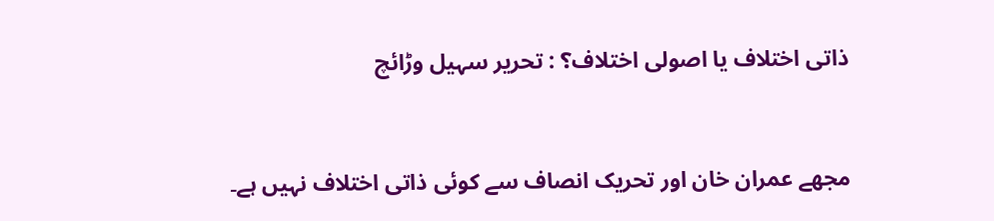ذاتی اختلاف یا اصولی اختلاف؟ : تحریر سہیل وڑائچ


مجھے عمران خان اور تحریک انصاف سے کوئی ذاتی اختلاف نہیں ہے۔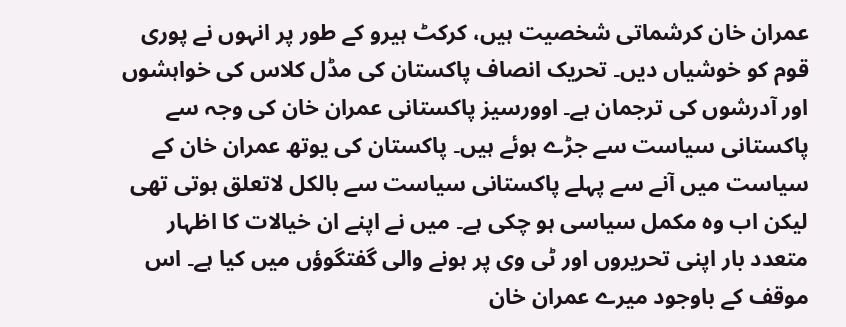عمران خان کرشماتی شخصیت ہیں، کرکٹ ہیرو کے طور پر انہوں نے پوری قوم کو خوشیاں دیں۔ تحریک انصاف پاکستان کی مڈل کلاس کی خواہشوں اور آدرشوں کی ترجمان ہے۔ اوورسیز پاکستانی عمران خان کی وجہ سے پاکستانی سیاست سے جڑے ہوئے ہیں۔ پاکستان کی یوتھ عمران خان کے سیاست میں آنے سے پہلے پاکستانی سیاست سے بالکل لاتعلق ہوتی تھی لیکن اب وہ مکمل سیاسی ہو چکی ہے۔ میں نے اپنے ان خیالات کا اظہار متعدد بار اپنی تحریروں اور ٹی وی پر ہونے والی گفتگوؤں میں کیا ہے۔ اس موقف کے باوجود میرے عمران خان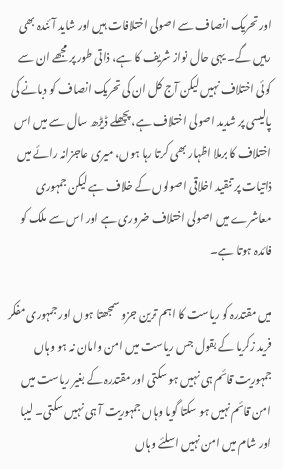اور تحریک انصاف سے اصولی اختلافات ہیں اور شاید آئندہ بھی رہیں گے۔ یہی حال نواز شریف کا ہے، ذاتی طور پر مجھے ان سے کوئی اختلاف نہیں لیکن آج کل ان کی تحریک انصاف کو دبانے کی پالیسی پر شدید اصولی اختلاف ہے، پچھلے ڈیڑھ سال سے میں اس اختلاف کا برملا اظہار بھی کرتا رہا ہوں، میری عاجزانہ رائے میں ذاتیات پر تنقید اخلاقی اصولوں کے خلاف ہے لیکن جمہوری معاشرے میں اصولی اختلاف ضروری ہے اور اس سے ملک کو فائدہ ہوتا ہے۔

میں مقتدرہ کو ریاست کا اہم ترین جزو سمجھتا ہوں اور جمہوری مفکر فرید زکریا کے بقول جس ریاست میں امن وامان نہ ہو وہاں جمہوریت قائم ہی نہیں ہو سکتی اور مقتدرہ کے بغیر ریاست میں امن قائم نہیں ہو سکتا گویا وہاں جمہوریت آ ہی نہیں سکتی۔ لیبا اور شام میں امن نہیں اسلئے وہاں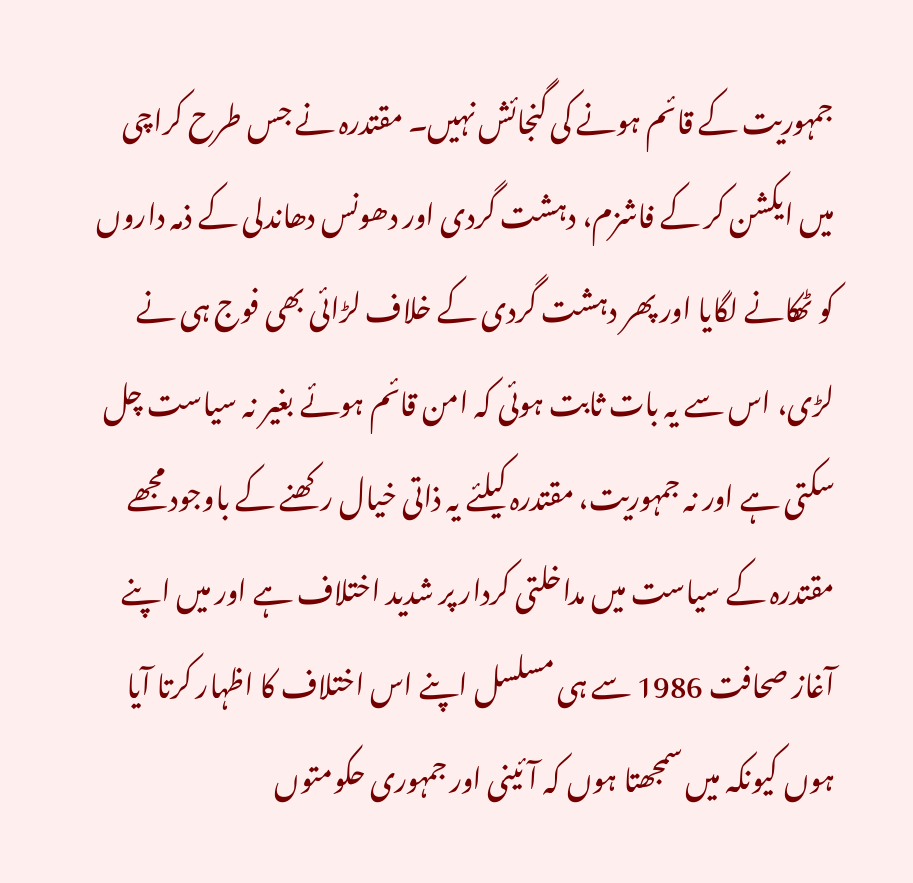جمہوریت کے قائم ہونے کی گنجائش نہیں۔ مقتدرہ نے جس طرح کراچی میں ایکشن کر کے فاشزم، دہشت گردی اور دھونس دھاندلی کے ذمہ داروں کو ٹھکانے لگایا اور پھر دہشت گردی کے خلاف لڑائی بھی فوج ہی نے لڑی، اس سے یہ بات ثابت ہوئی کہ امن قائم ہوئے بغیر نہ سیاست چل سکتی ہے اور نہ جمہوریت، مقتدرہ کیلئے یہ ذاتی خیال رکھنے کے باوجود مجھے مقتدرہ کے سیاست میں مداخلتی کردار پر شدید اختلاف ہے اور میں اپنے آغاز صحافت 1986 سے ہی مسلسل اپنے اس اختلاف کا اظہار کرتا آیا ہوں کیونکہ میں سمجھتا ہوں کہ آئینی اور جمہوری حکومتوں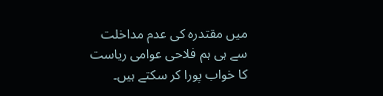میں مقتدرہ کی عدم مداخلت سے ہی ہم فلاحی عوامی ریاست کا خواب پورا کر سکتے ہیں۔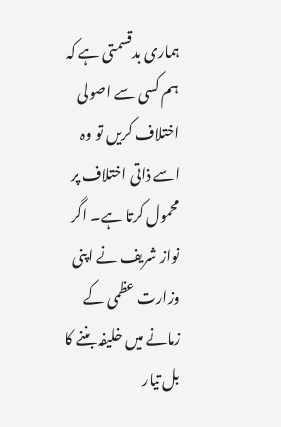ہماری بدقسمتی ہے کہ ہم کسی سے اصولی اختلاف کریں تو وہ اسے ذاتی اختلاف پر محمول کرتا ہے۔ اگر نواز شریف نے اپنی وزارت عظمی کے زمانے میں خلیفہ بننے کا بل تیار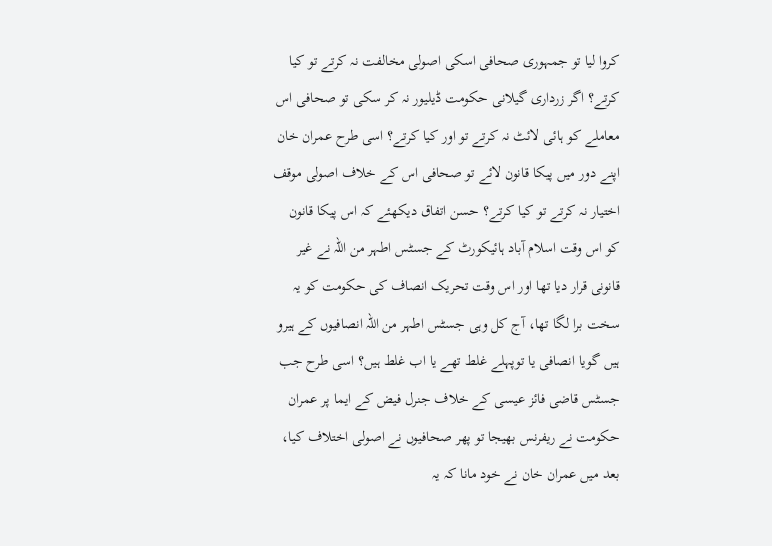کروا لیا تو جمہوری صحافی اسکی اصولی مخالفت نہ کرتے تو کیا کرتے؟ اگر زرداری گیلانی حکومت ڈیلیور نہ کر سکی تو صحافی اس معاملے کو ہائی لائٹ نہ کرتے تو اور کیا کرتے؟ اسی طرح عمران خان اپنے دور میں پیکا قانون لائے تو صحافی اس کے خلاف اصولی موقف اختیار نہ کرتے تو کیا کرتے؟ حسن اتفاق دیکھئے کہ اس پیکا قانون کو اس وقت اسلام آباد ہائیکورٹ کے جسٹس اطہر من اللہ نے غیر قانونی قرار دیا تھا اور اس وقت تحریک انصاف کی حکومت کو یہ سخت برا لگا تھا، آج کل وہی جسٹس اطہر من اللہ انصافیوں کے ہیرو ہیں گویا انصافی یا توپہلے غلط تھے یا اب غلط ہیں؟ اسی طرح جب جسٹس قاضی فائز عیسی کے خلاف جنرل فیض کے ایما پر عمران حکومت نے ریفرنس بھیجا تو پھر صحافیوں نے اصولی اختلاف کیا، بعد میں عمران خان نے خود مانا کہ یہ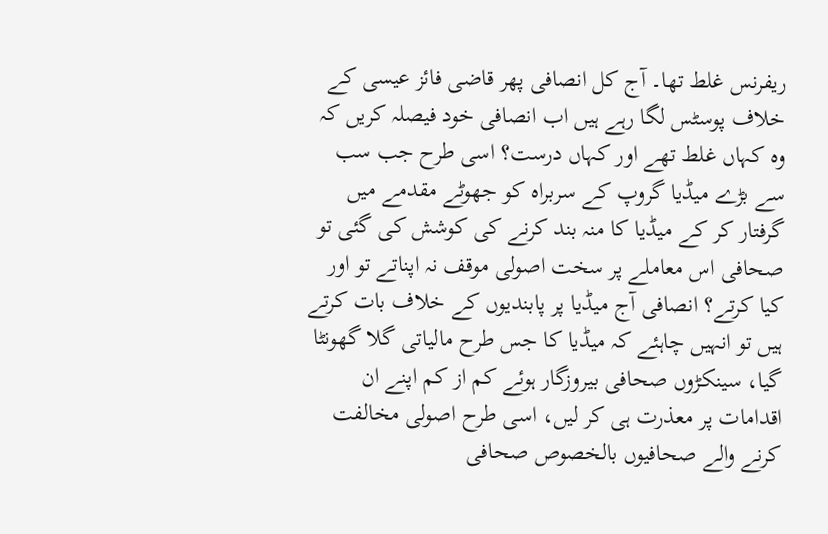ریفرنس غلط تھا۔ آج کل انصافی پھر قاضی فائز عیسی کے خلاف پوسٹس لگا رہے ہیں اب انصافی خود فیصلہ کریں کہ وہ کہاں غلط تھے اور کہاں درست؟ اسی طرح جب سب سے بڑے میڈیا گروپ کے سربراہ کو جھوٹے مقدمے میں گرفتار کر کے میڈیا کا منہ بند کرنے کی کوشش کی گئی تو صحافی اس معاملے پر سخت اصولی موقف نہ اپناتے تو اور کیا کرتے؟ انصافی آج میڈیا پر پابندیوں کے خلاف بات کرتے ہیں تو انہیں چاہئے کہ میڈیا کا جس طرح مالیاتی گلا گھونٹا گیا، سینکڑوں صحافی بیروزگار ہوئے کم از کم اپنے ان اقدامات پر معذرت ہی کر لیں، اسی طرح اصولی مخالفت کرنے والے صحافیوں بالخصوص صحافی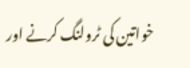خواتین کی ٹرولنگ کرنے اور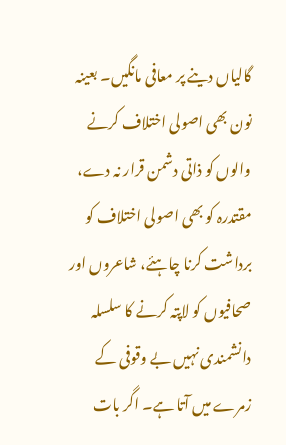گالیاں دینے پر معافی مانگیں۔ بعینہ نون بھی اصولی اختلاف کرنے والوں کو ذاتی دشمن قرار نہ دے، مقتدرہ کو بھی اصولی اختلاف کو برداشت کرنا چاہئے، شاعروں اور صحافیوں کو لاپتہ کرنے کا سلسلہ دانشمندی نہیں بے وقوفی کے زمرے میں آتا ہے۔ اگر بات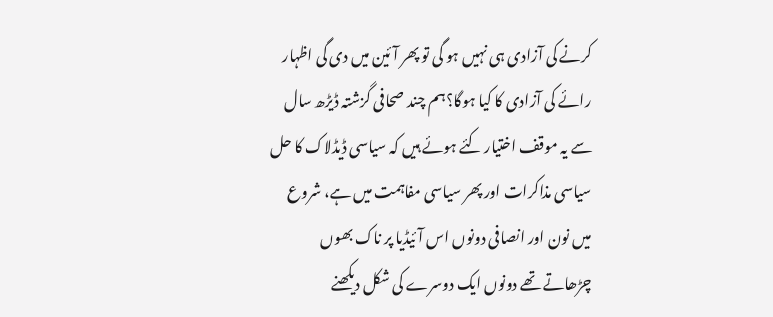کرنے کی آزادی ہی نہیں ہو گی تو پھر آئین میں دی گی اظہار رائے کی آزادی کا کیا ہوگا؟ہم چند صحافی گزشتہ ڈیڑھ سال سے یہ موقف اختیار کئے ہوئے ہیں کہ سیاسی ڈیڈلاک کا حل سیاسی مذاکرات اور پھر سیاسی مفاہمت میں ہے، شروع میں نون اور انصافی دونوں اس آئیڈیا پر ناک بھوں چڑھاتے تھے دونوں ایک دوسرے کی شکل دیکھنے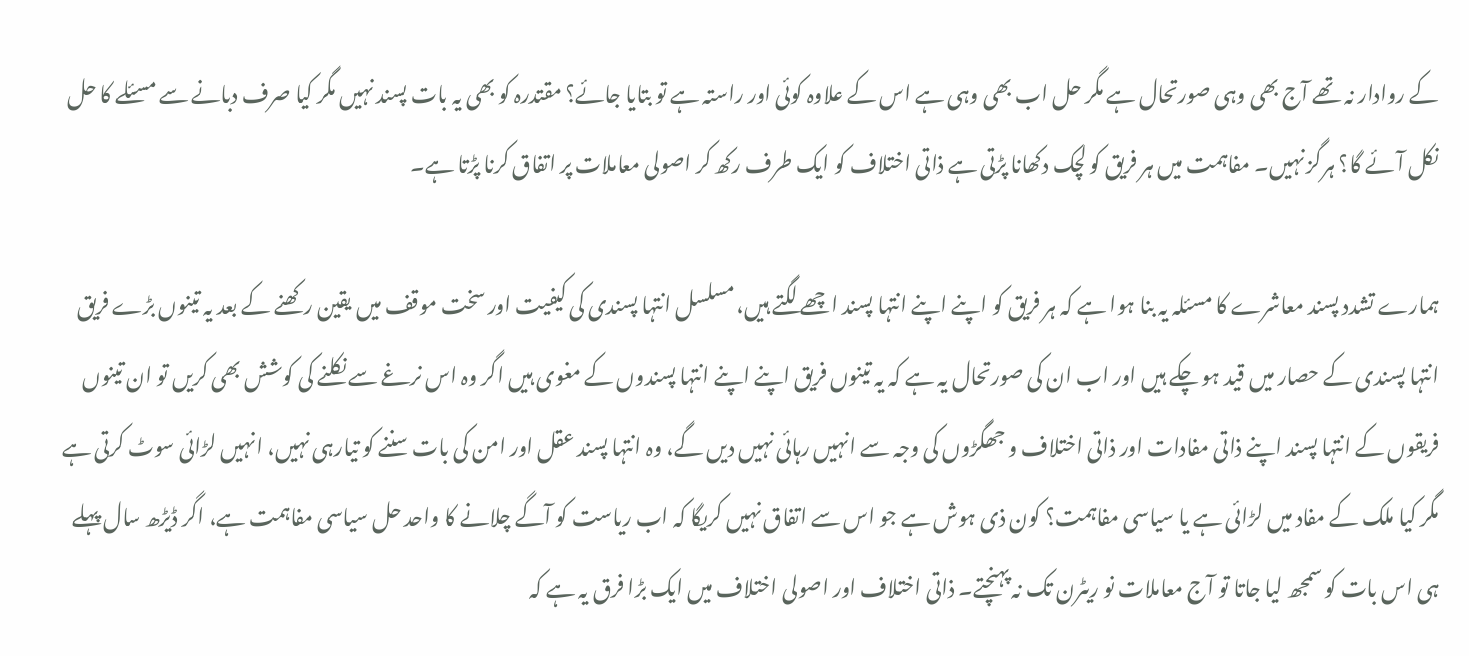کے روادار نہ تھے آج بھی وہی صورتحال ہے مگر حل اب بھی وہی ہے اس کے علاوہ کوئی اور راستہ ہے تو بتایا جائے؟ مقتدرہ کو بھی یہ بات پسند نہیں مگر کیا صرف دبانے سے مسئلے کا حل نکل آئے گا؟ ہرگز نہیں۔ مفاہمت میں ہر فریق کو لچک دکھانا پڑتی ہے ذاتی اختلاف کو ایک طرف رکھ کر اصولی معاملات پر اتفاق کرنا پڑتا ہے۔

ہمارے تشدد پسند معاشرے کا مسئلہ یہ بنا ہوا ہے کہ ہر فریق کو اپنے اپنے انتہا پسند اچھے لگتے ہیں، مسلسل انتہا پسندی کی کیفیت اور سخت موقف میں یقین رکھنے کے بعد یہ تینوں بڑے فریق انتہا پسندی کے حصار میں قید ہو چکے ہیں اور اب ان کی صورتحال یہ ہے کہ یہ تینوں فریق اپنے اپنے انتہا پسندوں کے مغوی ہیں اگر وہ اس نرغے سے نکلنے کی کوشش بھی کریں تو ان تینوں فریقوں کے انتہا پسند اپنے ذاتی مفادات اور ذاتی اختلاف و جھگڑوں کی وجہ سے انہیں رہائی نہیں دیں گے، وہ انتہا پسند عقل اور امن کی بات سننے کو تیارہی نہیں، انہیں لڑائی سوٹ کرتی ہے مگر کیا ملک کے مفاد میں لڑائی ہے یا سیاسی مفاہمت؟ کون ذی ہوش ہے جو اس سے اتفاق نہیں کریگا کہ اب ریاست کو آگے چلانے کا واحد حل سیاسی مفاہمت ہے، اگر ڈیڑھ سال پہلے ہی اس بات کو سمجھ لیا جاتا تو آج معاملات نو ریٹرن تک نہ پہنچتے۔ ذاتی اختلاف اور اصولی اختلاف میں ایک بڑا فرق یہ ہے کہ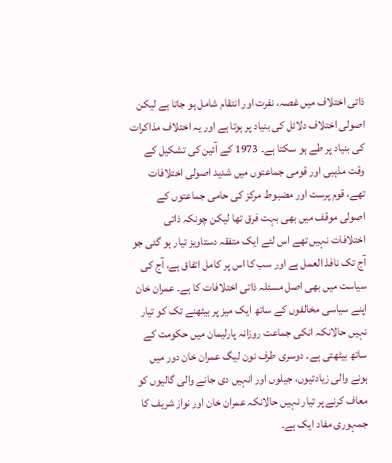ذاتی اختلاف میں غصہ، نفرت اور انتقام شامل ہو جاتا ہے لیکن اصولی اختلاف دلائل کی بنیاد پر ہوتا ہے اور یہ اختلاف مذاکرات کی بنیاد پر طے ہو سکتا ہے۔ 1973 کے آئین کی تشکیل کے وقت مذہبی اور قومی جماعتوں میں شدید اصولی اختلافات تھے، قوم پرست اور مضبوط مرکز کی حامی جماعتوں کے اصولی موقف میں بھی بہت فرق تھا لیکن چونکہ ذاتی اختلافات نہیں تھے اس لئے ایک متفقہ دستاویز تیار ہو گئی جو آج تک نافذ العمل ہے اور سب کا اس پر کامل اتفاق ہے، آج کی سیاست میں بھی اصل مسئلہ ذاتی اختلافات کا ہے۔ عمران خان اپنے سیاسی مخالفوں کے ساتھ ایک میز پر بیٹھنے تک کو تیار نہیں حالانکہ انکی جماعت روزانہ پارلیمان میں حکومت کے ساتھ بیٹھتی ہے۔ دوسری طرف نون لیگ عمران خان دور میں ہونے والی زیادتیوں، جیلوں اور انہیں دی جانے والی گالیوں کو معاف کرنے پر تیار نہیں حالانکہ عمران خان اور نواز شریف کا جمہوری مفاد ایک ہے۔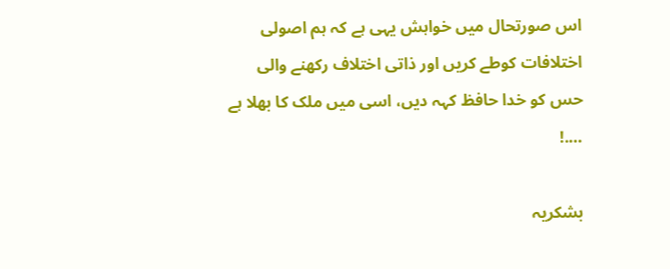اس صورتحال میں خواہش یہی ہے کہ ہم اصولی اختلافات کوطے کریں اور ذاتی اختلاف رکھنے والی حس کو خدا حافظ کہہ دیں، اسی میں ملک کا بھلا ہے ….!

بشکریہ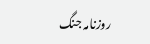روزنامہ جنگ